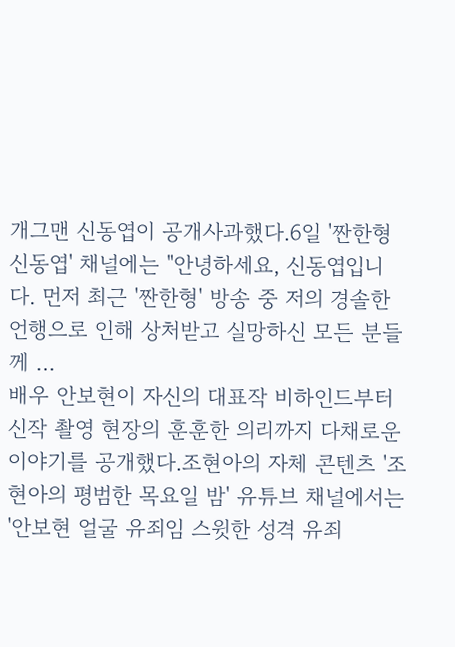개그맨 신동엽이 공개사과했다.6일 '짠한형 신동엽' 채널에는 "안녕하세요, 신동엽입니다. 먼저 최근 '짠한형' 방송 중 저의 경솔한 언행으로 인해 상처받고 실망하신 모든 분들께 …
배우 안보현이 자신의 대표작 비하인드부터 신작 촬영 현장의 훈훈한 의리까지 다채로운 이야기를 공개했다.조현아의 자체 콘텐츠 '조현아의 평범한 목요일 밤' 유튜브 채널에서는 '안보현 얼굴 유죄임 스윗한 성격 유죄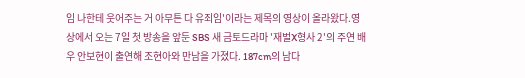임 나한테 웃어주는 거 아무튼 다 유죄임'이라는 제목의 영상이 올라왔다.영상에서 오는 7일 첫 방송을 앞둔 SBS 새 금토드라마 '재벌X형사 2'의 주연 배우 안보현이 출연해 조현아와 만남을 가졌다. 187cm의 남다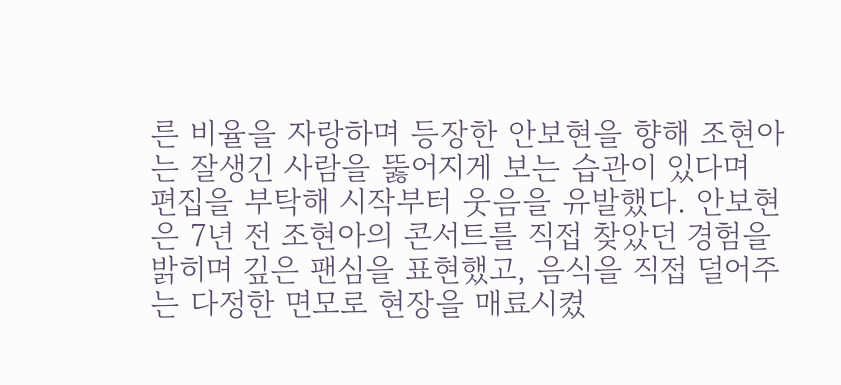른 비율을 자랑하며 등장한 안보현을 향해 조현아는 잘생긴 사람을 뚫어지게 보는 습관이 있다며 편집을 부탁해 시작부터 웃음을 유발했다. 안보현은 7년 전 조현아의 콘서트를 직접 찾았던 경험을 밝히며 깊은 팬심을 표현했고, 음식을 직접 덜어주는 다정한 면모로 현장을 매료시켰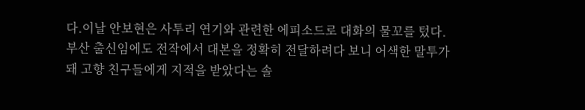다.이날 안보현은 사투리 연기와 관련한 에피소드로 대화의 물꼬를 텄다. 부산 출신임에도 전작에서 대본을 정확히 전달하려다 보니 어색한 말투가 돼 고향 친구들에게 지적을 받았다는 솔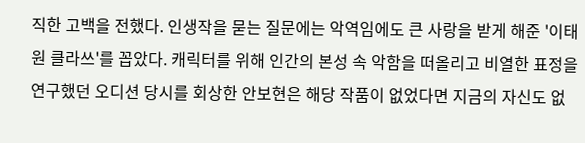직한 고백을 전했다. 인생작을 묻는 질문에는 악역임에도 큰 사랑을 받게 해준 '이태원 클라쓰'를 꼽았다. 캐릭터를 위해 인간의 본성 속 악함을 떠올리고 비열한 표정을 연구했던 오디션 당시를 회상한 안보현은 해당 작품이 없었다면 지금의 자신도 없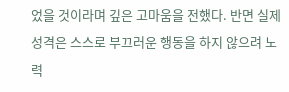었을 것이라며 깊은 고마움을 전했다. 반면 실제 성격은 스스로 부끄러운 행동을 하지 않으려 노력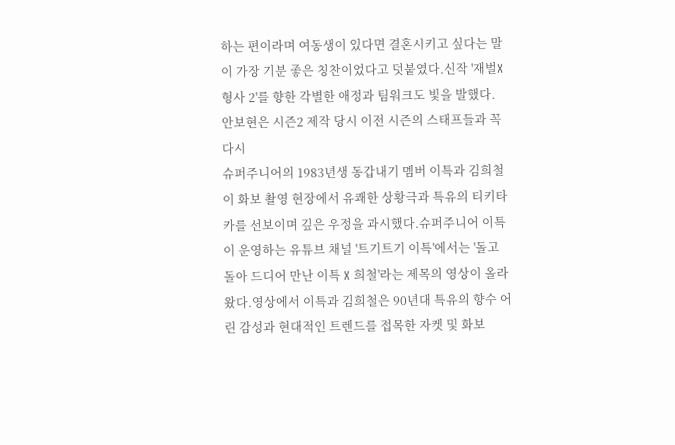하는 편이라며 여동생이 있다면 결혼시키고 싶다는 말이 가장 기분 좋은 칭찬이었다고 덧붙였다.신작 '재벌X형사 2'를 향한 각별한 애정과 팀워크도 빛을 발했다. 안보현은 시즌2 제작 당시 이전 시즌의 스태프들과 꼭 다시
슈퍼주니어의 1983년생 동갑내기 멤버 이특과 김희철이 화보 촬영 현장에서 유쾌한 상황극과 특유의 티키타카를 선보이며 깊은 우정을 과시했다.슈퍼주니어 이특이 운영하는 유튜브 채널 '트기트기 이특'에서는 '돌고 돌아 드디어 만난 이특 X 희철'라는 제목의 영상이 올라왔다.영상에서 이특과 김희철은 90년대 특유의 향수 어린 감성과 현대적인 트렌드를 접목한 자켓 및 화보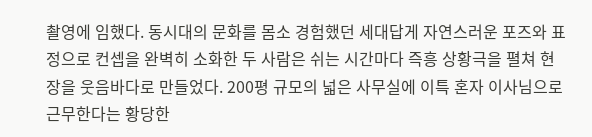촬영에 임했다. 동시대의 문화를 몸소 경험했던 세대답게 자연스러운 포즈와 표정으로 컨셉을 완벽히 소화한 두 사람은 쉬는 시간마다 즉흥 상황극을 펼쳐 현장을 웃음바다로 만들었다. 200평 규모의 넓은 사무실에 이특 혼자 이사님으로 근무한다는 황당한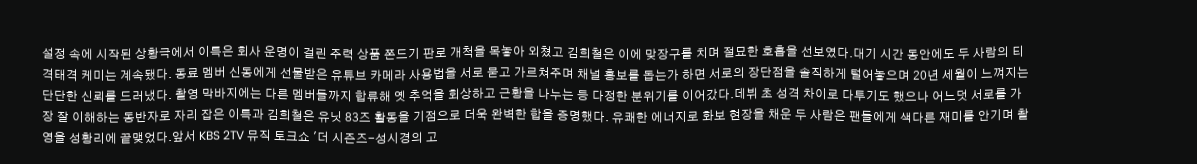설정 속에 시작된 상황극에서 이특은 회사 운명이 걸린 주력 상품 쫀드기 판로 개척을 목놓아 외쳤고 김희철은 이에 맞장구를 치며 절묘한 호흡을 선보였다.대기 시간 동안에도 두 사람의 티격태격 케미는 계속됐다. 동료 멤버 신동에게 선물받은 유튜브 카메라 사용법을 서로 묻고 가르쳐주며 채널 홍보를 돕는가 하면 서로의 장단점을 솔직하게 털어놓으며 20년 세월이 느껴지는 단단한 신뢰를 드러냈다. 촬영 막바지에는 다른 멤버들까지 합류해 옛 추억을 회상하고 근황을 나누는 등 다정한 분위기를 이어갔다.데뷔 초 성격 차이로 다투기도 했으나 어느덧 서로를 가장 잘 이해하는 동반자로 자리 잡은 이특과 김희철은 유닛 83즈 활동을 기점으로 더욱 완벽한 합을 증명했다. 유쾌한 에너지로 화보 현장을 채운 두 사람은 팬들에게 색다른 재미를 안기며 촬영을 성황리에 끝맺었다.앞서 KBS 2TV 뮤직 토크쇼 '더 시즌즈-성시경의 고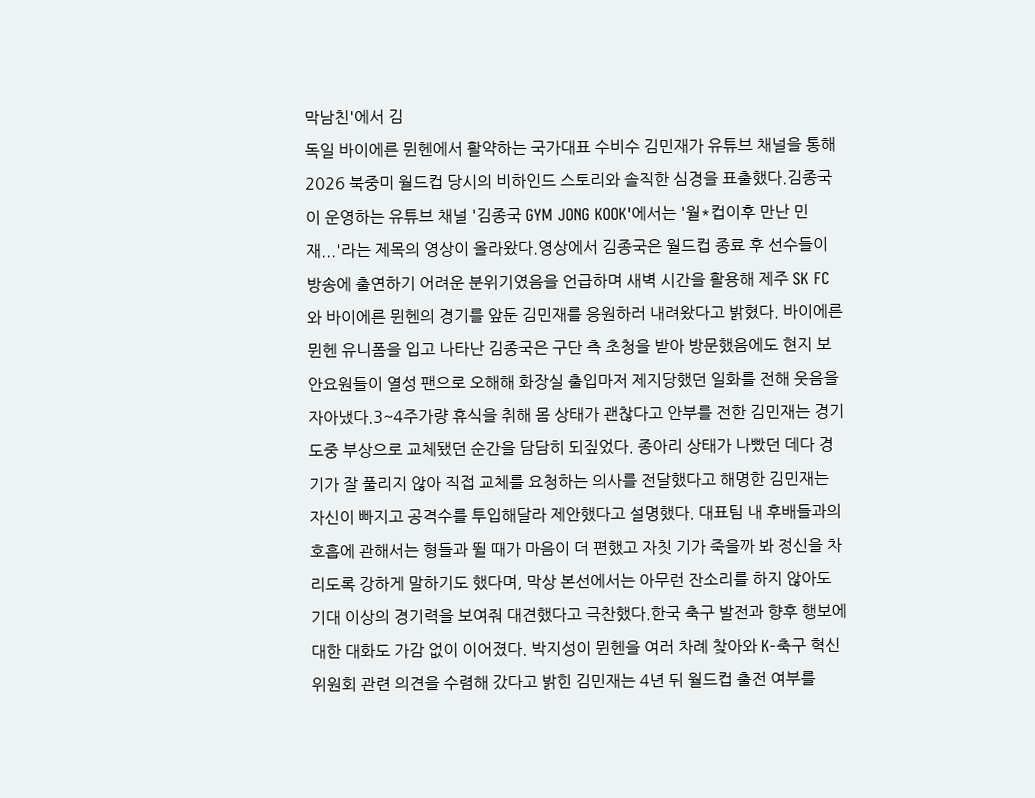막남친'에서 김
독일 바이에른 뮌헨에서 활약하는 국가대표 수비수 김민재가 유튜브 채널을 통해 2026 북중미 월드컵 당시의 비하인드 스토리와 솔직한 심경을 표출했다.김종국이 운영하는 유튜브 채널 '김종국 GYM JONG KOOK'에서는 '월*컵이후 만난 민재...'라는 제목의 영상이 올라왔다.영상에서 김종국은 월드컵 종료 후 선수들이 방송에 출연하기 어려운 분위기였음을 언급하며 새벽 시간을 활용해 제주 SK FC와 바이에른 뮌헨의 경기를 앞둔 김민재를 응원하러 내려왔다고 밝혔다. 바이에른 뮌헨 유니폼을 입고 나타난 김종국은 구단 측 초청을 받아 방문했음에도 현지 보안요원들이 열성 팬으로 오해해 화장실 출입마저 제지당했던 일화를 전해 웃음을 자아냈다.3~4주가량 휴식을 취해 몸 상태가 괜찮다고 안부를 전한 김민재는 경기 도중 부상으로 교체됐던 순간을 담담히 되짚었다. 종아리 상태가 나빴던 데다 경기가 잘 풀리지 않아 직접 교체를 요청하는 의사를 전달했다고 해명한 김민재는 자신이 빠지고 공격수를 투입해달라 제안했다고 설명했다. 대표팀 내 후배들과의 호흡에 관해서는 형들과 뛸 때가 마음이 더 편했고 자칫 기가 죽을까 봐 정신을 차리도록 강하게 말하기도 했다며, 막상 본선에서는 아무런 잔소리를 하지 않아도 기대 이상의 경기력을 보여줘 대견했다고 극찬했다.한국 축구 발전과 향후 행보에 대한 대화도 가감 없이 이어졌다. 박지성이 뮌헨을 여러 차례 찾아와 K-축구 혁신위원회 관련 의견을 수렴해 갔다고 밝힌 김민재는 4년 뒤 월드컵 출전 여부를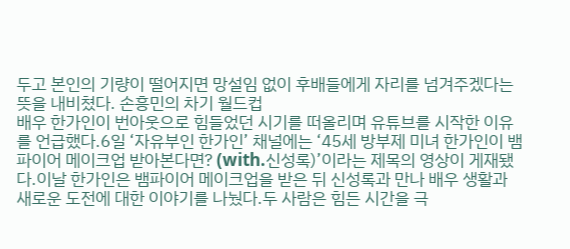두고 본인의 기량이 떨어지면 망설임 없이 후배들에게 자리를 넘겨주겠다는 뜻을 내비쳤다. 손흥민의 차기 월드컵
배우 한가인이 번아웃으로 힘들었던 시기를 떠올리며 유튜브를 시작한 이유를 언급했다.6일 ‘자유부인 한가인’ 채널에는 ‘45세 방부제 미녀 한가인이 뱀파이어 메이크업 받아본다면? (with.신성록)’이라는 제목의 영상이 게재됐다.이날 한가인은 뱀파이어 메이크업을 받은 뒤 신성록과 만나 배우 생활과 새로운 도전에 대한 이야기를 나눴다.두 사람은 힘든 시간을 극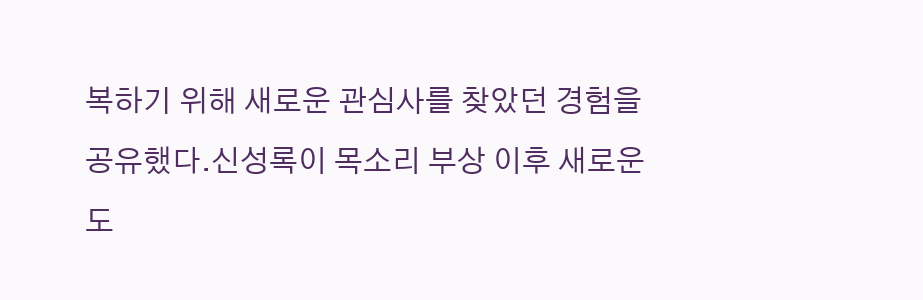복하기 위해 새로운 관심사를 찾았던 경험을 공유했다.신성록이 목소리 부상 이후 새로운 도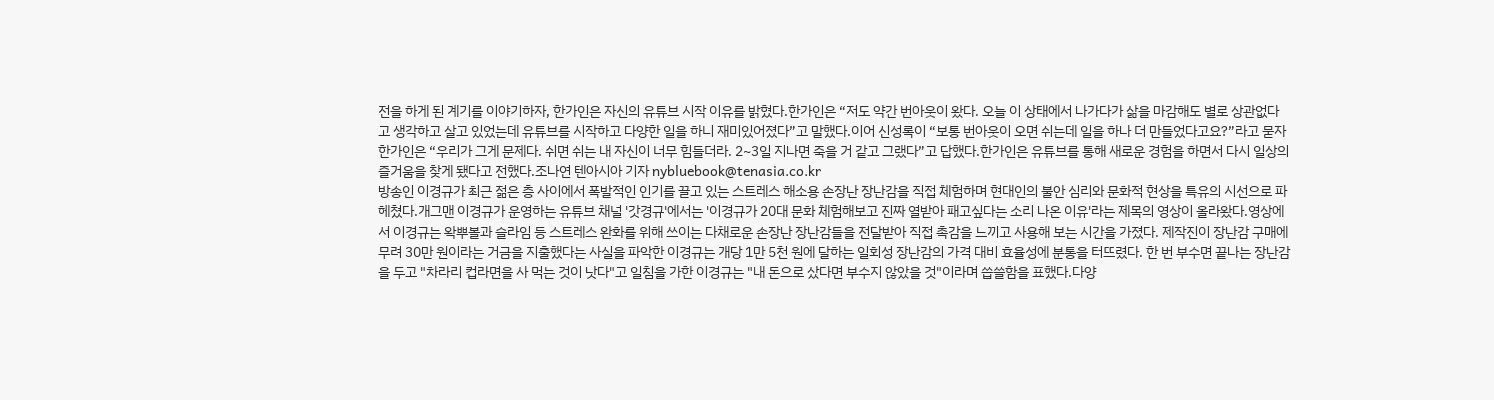전을 하게 된 계기를 이야기하자, 한가인은 자신의 유튜브 시작 이유를 밝혔다.한가인은 “저도 약간 번아웃이 왔다. 오늘 이 상태에서 나가다가 삶을 마감해도 별로 상관없다고 생각하고 살고 있었는데 유튜브를 시작하고 다양한 일을 하니 재미있어졌다”고 말했다.이어 신성록이 “보통 번아웃이 오면 쉬는데 일을 하나 더 만들었다고요?”라고 묻자 한가인은 “우리가 그게 문제다. 쉬면 쉬는 내 자신이 너무 힘들더라. 2~3일 지나면 죽을 거 같고 그랬다”고 답했다.한가인은 유튜브를 통해 새로운 경험을 하면서 다시 일상의 즐거움을 찾게 됐다고 전했다.조나연 텐아시아 기자 nybluebook@tenasia.co.kr
방송인 이경규가 최근 젊은 층 사이에서 폭발적인 인기를 끌고 있는 스트레스 해소용 손장난 장난감을 직접 체험하며 현대인의 불안 심리와 문화적 현상을 특유의 시선으로 파헤쳤다.개그맨 이경규가 운영하는 유튜브 채널 '갓경규'에서는 '이경규가 20대 문화 체험해보고 진짜 열받아 패고싶다는 소리 나온 이유'라는 제목의 영상이 올라왔다.영상에서 이경규는 왁뿌볼과 슬라임 등 스트레스 완화를 위해 쓰이는 다채로운 손장난 장난감들을 전달받아 직접 촉감을 느끼고 사용해 보는 시간을 가졌다. 제작진이 장난감 구매에 무려 30만 원이라는 거금을 지출했다는 사실을 파악한 이경규는 개당 1만 5천 원에 달하는 일회성 장난감의 가격 대비 효율성에 분통을 터뜨렸다. 한 번 부수면 끝나는 장난감을 두고 "차라리 컵라면을 사 먹는 것이 낫다"고 일침을 가한 이경규는 "내 돈으로 샀다면 부수지 않았을 것"이라며 씁쓸함을 표했다.다양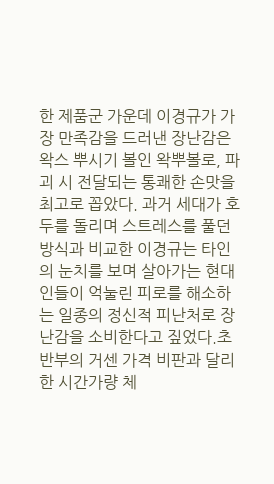한 제품군 가운데 이경규가 가장 만족감을 드러낸 장난감은 왁스 뿌시기 볼인 왁뿌볼로, 파괴 시 전달되는 통쾌한 손맛을 최고로 꼽았다. 과거 세대가 호두를 돌리며 스트레스를 풀던 방식과 비교한 이경규는 타인의 눈치를 보며 살아가는 현대인들이 억눌린 피로를 해소하는 일종의 정신적 피난처로 장난감을 소비한다고 짚었다.초반부의 거센 가격 비판과 달리 한 시간가량 체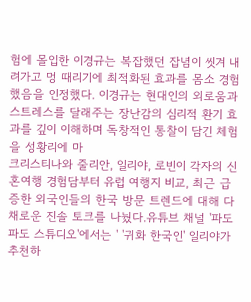험에 몰입한 이경규는 복잡했던 잡념이 씻겨 내려가고 멍 때리기에 최적화된 효과를 몸소 경험했음을 인정했다. 이경규는 현대인의 외로움과 스트레스를 달래주는 장난감의 심리적 환기 효과를 깊이 이해하며 독창적인 통찰이 담긴 체험을 성황리에 마
크리스티나와 줄리안, 일리야, 로빈이 각자의 신혼여행 경험담부터 유럽 여행지 비교, 최근 급증한 외국인들의 한국 방문 트렌드에 대해 다채로운 진솔 토크를 나눴다.유튜브 채널 '파도파도 스튜디오'에서는 ' '귀화 한국인' 일리야가 추천하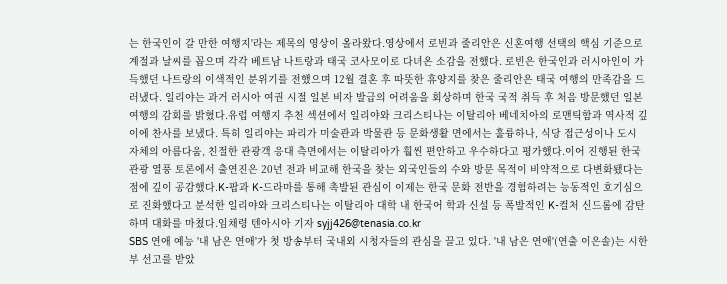는 한국인이 갈 만한 여행지'라는 제목의 영상이 올라왔다.영상에서 로빈과 줄리안은 신혼여행 선택의 핵심 기준으로 계절과 날씨를 꼽으며 각각 베트남 나트랑과 태국 코사모이로 다녀온 소감을 전했다. 로빈은 한국인과 러시아인이 가득했던 나트랑의 이색적인 분위기를 전했으며 12월 결혼 후 따뜻한 휴양지를 찾은 줄리안은 태국 여행의 만족감을 드러냈다. 일리야는 과거 러시아 여권 시절 일본 비자 발급의 어려움을 회상하며 한국 국적 취득 후 처음 방문했던 일본 여행의 감회를 밝혔다.유럽 여행지 추천 섹션에서 일리야와 크리스티나는 이탈리아 베네치아의 로맨틱함과 역사적 깊이에 찬사를 보냈다. 특히 일리야는 파리가 미술관과 박물관 등 문화생활 면에서는 훌륭하나, 식당 접근성이나 도시 자체의 아름다움, 친절한 관광객 응대 측면에서는 이탈리아가 훨씬 편안하고 우수하다고 평가했다.이어 진행된 한국 관광 열풍 토론에서 출연진은 20년 전과 비교해 한국을 찾는 외국인들의 수와 방문 목적이 비약적으로 다변화됐다는 점에 깊이 공감했다.K-팝과 K-드라마를 통해 촉발된 관심이 이제는 한국 문화 전반을 경험하려는 능동적인 호기심으로 진화했다고 분석한 일리야와 크리스티나는 이탈리아 대학 내 한국어 학과 신설 등 폭발적인 K-컬처 신드롬에 감탄하며 대화를 마쳤다.임채령 텐아시아 기자 syjj426@tenasia.co.kr
SBS 연애 예능 '내 남은 연애'가 첫 방송부터 국내외 시청자들의 관심을 끌고 있다. '내 남은 연애'(연출 이은솔)는 시한부 선고를 받았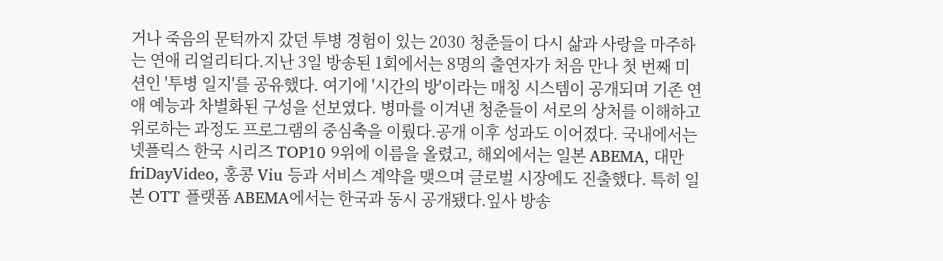거나 죽음의 문턱까지 갔던 투병 경험이 있는 2030 청춘들이 다시 삶과 사랑을 마주하는 연애 리얼리티다.지난 3일 방송된 1회에서는 8명의 출연자가 처음 만나 첫 번째 미션인 '투병 일지'를 공유했다. 여기에 '시간의 방'이라는 매칭 시스템이 공개되며 기존 연애 예능과 차별화된 구성을 선보였다. 병마를 이겨낸 청춘들이 서로의 상처를 이해하고 위로하는 과정도 프로그램의 중심축을 이뤘다.공개 이후 성과도 이어졌다. 국내에서는 넷플릭스 한국 시리즈 TOP10 9위에 이름을 올렸고, 해외에서는 일본 ABEMA, 대만 friDayVideo, 홍콩 Viu 등과 서비스 계약을 맺으며 글로벌 시장에도 진출했다. 특히 일본 OTT 플랫폼 ABEMA에서는 한국과 동시 공개됐다.잎사 방송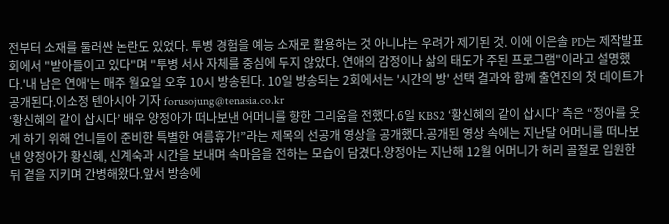전부터 소재를 둘러싼 논란도 있었다. 투병 경험을 예능 소재로 활용하는 것 아니냐는 우려가 제기된 것. 이에 이은솔 PD는 제작발표회에서 "받아들이고 있다"며 "투병 서사 자체를 중심에 두지 않았다. 연애의 감정이나 삶의 태도가 주된 프로그램"이라고 설명했다.'내 남은 연애'는 매주 월요일 오후 10시 방송된다. 10일 방송되는 2회에서는 '시간의 방' 선택 결과와 함께 출연진의 첫 데이트가 공개된다.이소정 텐아시아 기자 forusojung@tenasia.co.kr
‘황신혜의 같이 삽시다’ 배우 양정아가 떠나보낸 어머니를 향한 그리움을 전했다.6일 KBS2 ‘황신혜의 같이 삽시다’ 측은 “정아를 웃게 하기 위해 언니들이 준비한 특별한 여름휴가!”라는 제목의 선공개 영상을 공개했다.공개된 영상 속에는 지난달 어머니를 떠나보낸 양정아가 황신혜, 신계숙과 시간을 보내며 속마음을 전하는 모습이 담겼다.양정아는 지난해 12월 어머니가 허리 골절로 입원한 뒤 곁을 지키며 간병해왔다.앞서 방송에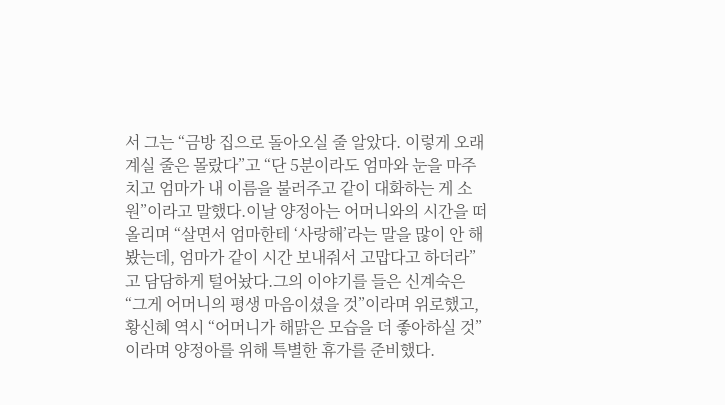서 그는 “금방 집으로 돌아오실 줄 알았다. 이렇게 오래 계실 줄은 몰랐다”고 “단 5분이라도 엄마와 눈을 마주치고 엄마가 내 이름을 불러주고 같이 대화하는 게 소원”이라고 말했다.이날 양정아는 어머니와의 시간을 떠올리며 “살면서 엄마한테 ‘사랑해’라는 말을 많이 안 해봤는데, 엄마가 같이 시간 보내줘서 고맙다고 하더라”고 담담하게 털어놨다.그의 이야기를 들은 신계숙은 “그게 어머니의 평생 마음이셨을 것”이라며 위로했고, 황신혜 역시 “어머니가 해맑은 모습을 더 좋아하실 것”이라며 양정아를 위해 특별한 휴가를 준비했다.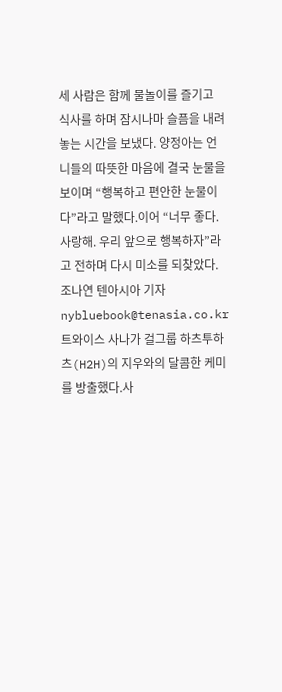세 사람은 함께 물놀이를 즐기고 식사를 하며 잠시나마 슬픔을 내려놓는 시간을 보냈다. 양정아는 언니들의 따뜻한 마음에 결국 눈물을 보이며 “행복하고 편안한 눈물이다”라고 말했다.이어 “너무 좋다. 사랑해. 우리 앞으로 행복하자”라고 전하며 다시 미소를 되찾았다.조나연 텐아시아 기자 nybluebook@tenasia.co.kr
트와이스 사나가 걸그룹 하츠투하츠(H2H)의 지우와의 달콤한 케미를 방출했다.사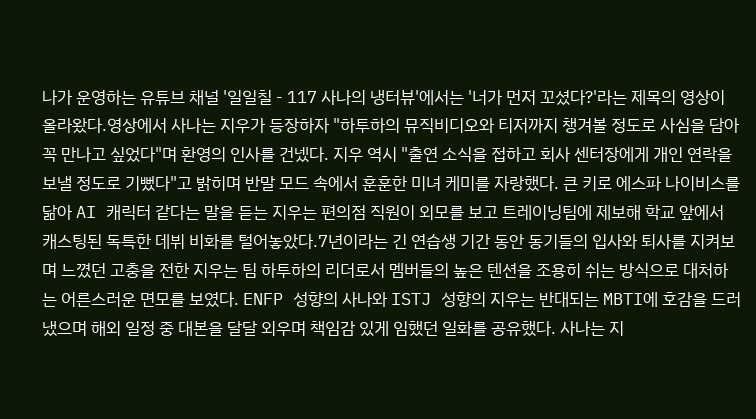나가 운영하는 유튜브 채널 '일일칠 - 117 사나의 냉터뷰'에서는 '너가 먼저 꼬셨다?'라는 제목의 영상이 올라왔다.영상에서 사나는 지우가 등장하자 "하투하의 뮤직비디오와 티저까지 챙겨볼 정도로 사심을 담아 꼭 만나고 싶었다"며 환영의 인사를 건넸다. 지우 역시 "출연 소식을 접하고 회사 센터장에게 개인 연락을 보낼 정도로 기뻤다"고 밝히며 반말 모드 속에서 훈훈한 미녀 케미를 자랑했다. 큰 키로 에스파 나이비스를 닮아 AI 캐릭터 같다는 말을 듣는 지우는 편의점 직원이 외모를 보고 트레이닝팀에 제보해 학교 앞에서 캐스팅된 독특한 데뷔 비화를 털어놓았다.7년이라는 긴 연습생 기간 동안 동기들의 입사와 퇴사를 지켜보며 느꼈던 고충을 전한 지우는 팀 하투하의 리더로서 멤버들의 높은 텐션을 조용히 쉬는 방식으로 대처하는 어른스러운 면모를 보였다. ENFP 성향의 사나와 ISTJ 성향의 지우는 반대되는 MBTI에 호감을 드러냈으며 해외 일정 중 대본을 달달 외우며 책임감 있게 임했던 일화를 공유했다. 사나는 지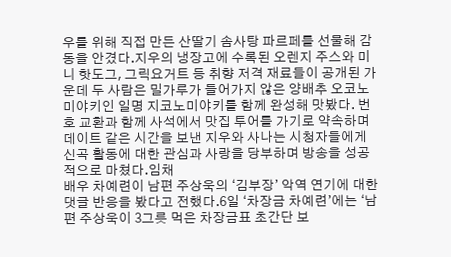우를 위해 직접 만든 산딸기 솜사탕 파르페를 선물해 감동을 안겼다.지우의 냉장고에 수록된 오렌지 주스와 미니 핫도그, 그릭요거트 등 취향 저격 재료들이 공개된 가운데 두 사람은 밀가루가 들어가지 않은 양배추 오코노미야키인 일명 지코노미야키를 함께 완성해 맛봤다. 번호 교환과 함께 사석에서 맛집 투어를 가기로 약속하며 데이트 같은 시간을 보낸 지우와 사나는 시청자들에게 신곡 활동에 대한 관심과 사랑을 당부하며 방송을 성공적으로 마쳤다.임채
배우 차예련이 남편 주상욱의 ‘김부장’ 악역 연기에 대한 댓글 반응을 봤다고 전했다.6일 ‘차장금 차예련’에는 ‘남편 주상욱이 3그릇 먹은 차장금표 초간단 보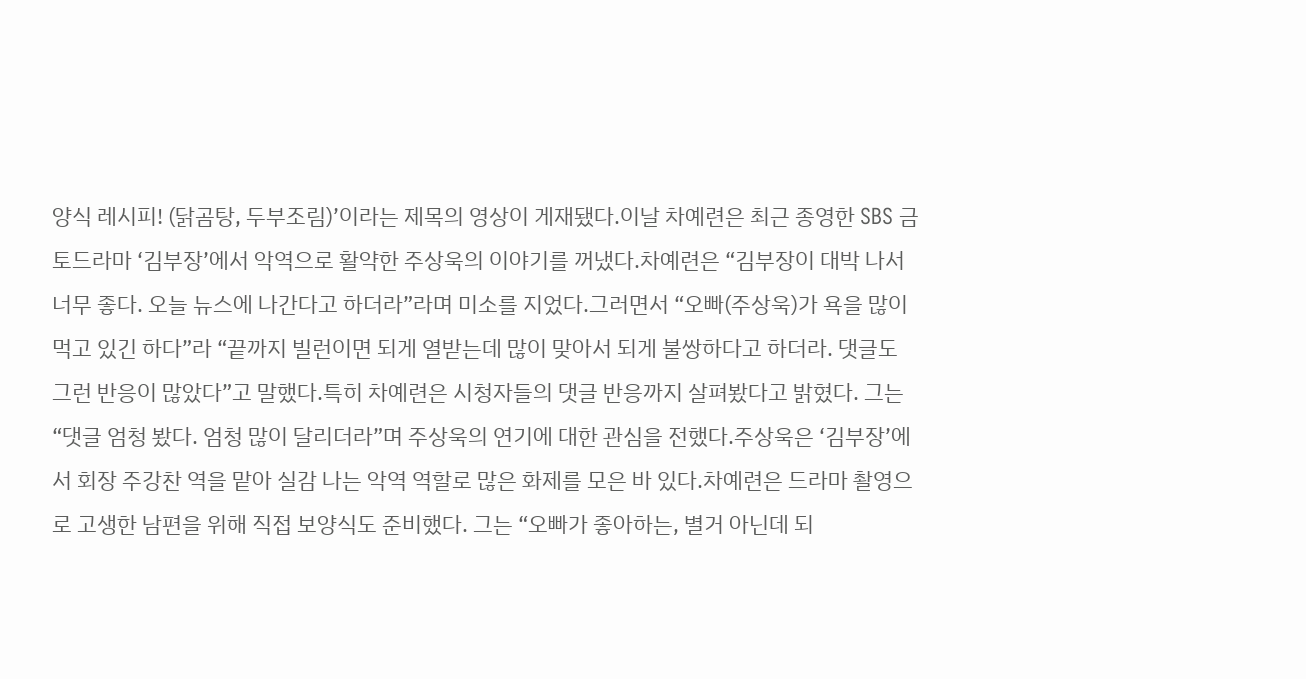양식 레시피! (닭곰탕, 두부조림)’이라는 제목의 영상이 게재됐다.이날 차예련은 최근 종영한 SBS 금토드라마 ‘김부장’에서 악역으로 활약한 주상욱의 이야기를 꺼냈다.차예련은 “김부장이 대박 나서 너무 좋다. 오늘 뉴스에 나간다고 하더라”라며 미소를 지었다.그러면서 “오빠(주상욱)가 욕을 많이 먹고 있긴 하다”라 “끝까지 빌런이면 되게 열받는데 많이 맞아서 되게 불쌍하다고 하더라. 댓글도 그런 반응이 많았다”고 말했다.특히 차예련은 시청자들의 댓글 반응까지 살펴봤다고 밝혔다. 그는 “댓글 엄청 봤다. 엄청 많이 달리더라”며 주상욱의 연기에 대한 관심을 전했다.주상욱은 ‘김부장’에서 회장 주강찬 역을 맡아 실감 나는 악역 역할로 많은 화제를 모은 바 있다.차예련은 드라마 촬영으로 고생한 남편을 위해 직접 보양식도 준비했다. 그는 “오빠가 좋아하는, 별거 아닌데 되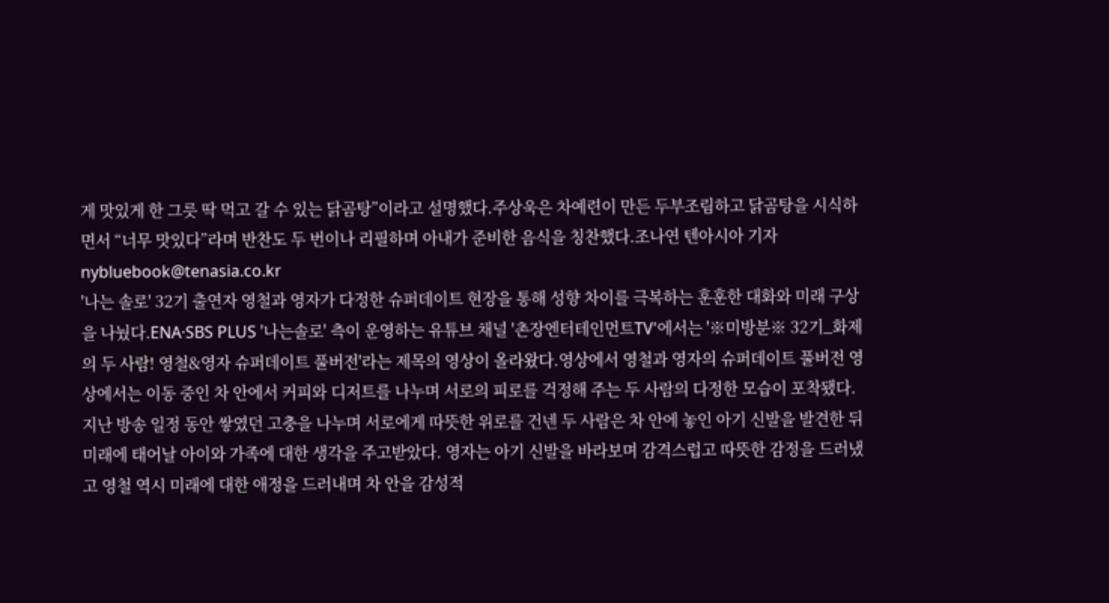게 맛있게 한 그릇 딱 먹고 갈 수 있는 닭곰탕”이라고 설명했다.주상욱은 차예련이 만든 두부조림하고 닭곰탕을 시식하면서 “너무 맛있다”라며 반찬도 두 번이나 리필하며 아내가 준비한 음식을 칭찬했다.조나연 텐아시아 기자 nybluebook@tenasia.co.kr
'나는 솔로' 32기 출연자 영철과 영자가 다정한 슈퍼데이트 현장을 통해 성향 차이를 극복하는 훈훈한 대화와 미래 구상을 나눴다.ENA·SBS PLUS '나는솔로' 측이 운영하는 유튜브 채널 '촌장엔터테인먼트TV'에서는 '※미방분※ 32기_화제의 두 사람! 영철&영자 슈퍼데이트 풀버전'라는 제목의 영상이 올라왔다.영상에서 영철과 영자의 슈퍼데이트 풀버전 영상에서는 이동 중인 차 안에서 커피와 디저트를 나누며 서로의 피로를 걱정해 주는 두 사람의 다정한 모습이 포착됐다. 지난 방송 일정 동안 쌓였던 고충을 나누며 서로에게 따뜻한 위로를 건넨 두 사람은 차 안에 놓인 아기 신발을 발견한 뒤 미래에 태어날 아이와 가족에 대한 생각을 주고받았다. 영자는 아기 신발을 바라보며 감격스럽고 따뜻한 감정을 드러냈고 영철 역시 미래에 대한 애정을 드러내며 차 안을 감성적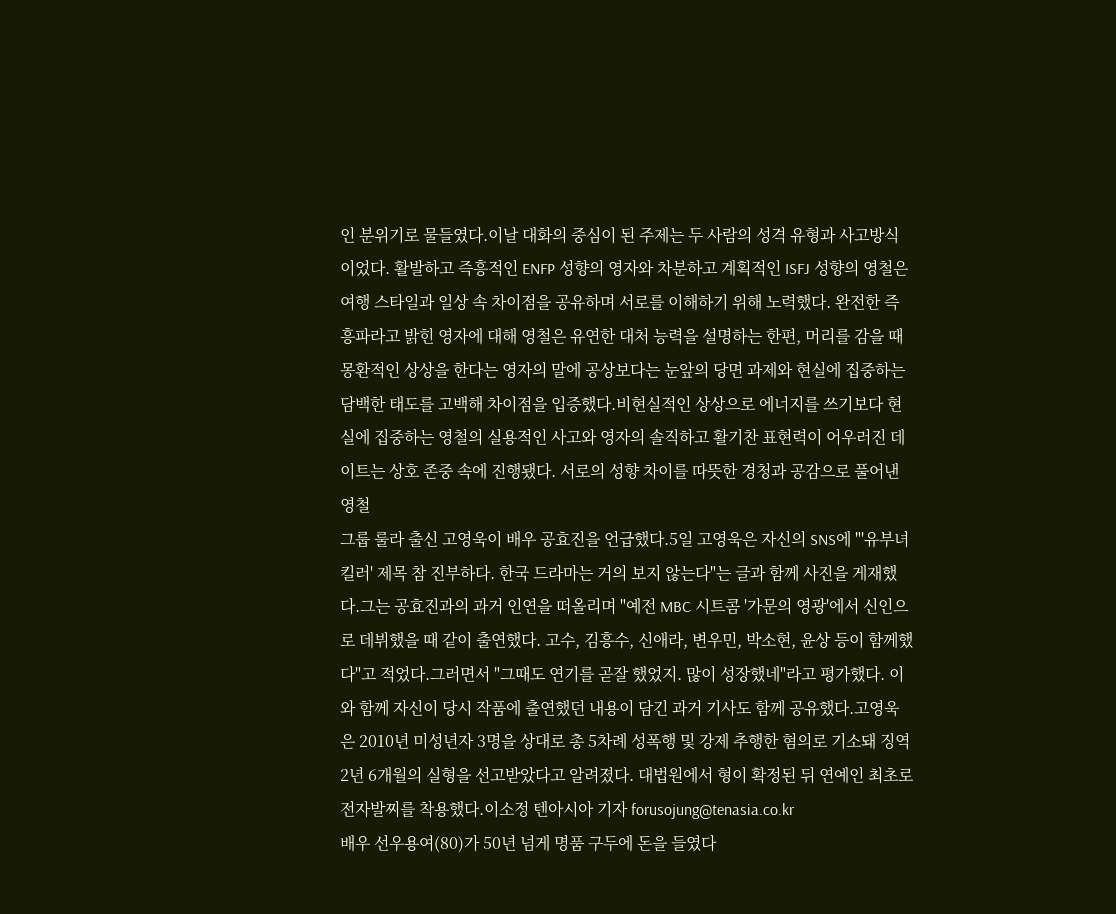인 분위기로 물들였다.이날 대화의 중심이 된 주제는 두 사람의 성격 유형과 사고방식이었다. 활발하고 즉흥적인 ENFP 성향의 영자와 차분하고 계획적인 ISFJ 성향의 영철은 여행 스타일과 일상 속 차이점을 공유하며 서로를 이해하기 위해 노력했다. 완전한 즉흥파라고 밝힌 영자에 대해 영철은 유연한 대처 능력을 설명하는 한편, 머리를 감을 때 몽환적인 상상을 한다는 영자의 말에 공상보다는 눈앞의 당면 과제와 현실에 집중하는 담백한 태도를 고백해 차이점을 입증했다.비현실적인 상상으로 에너지를 쓰기보다 현실에 집중하는 영철의 실용적인 사고와 영자의 솔직하고 활기찬 표현력이 어우러진 데이트는 상호 존중 속에 진행됐다. 서로의 성향 차이를 따뜻한 경청과 공감으로 풀어낸 영철
그룹 룰라 출신 고영욱이 배우 공효진을 언급했다.5일 고영욱은 자신의 SNS에 "'유부녀 킬러' 제목 참 진부하다. 한국 드라마는 거의 보지 않는다"는 글과 함께 사진을 게재했다.그는 공효진과의 과거 인연을 떠올리며 "예전 MBC 시트콤 '가문의 영광'에서 신인으로 데뷔했을 때 같이 출연했다. 고수, 김흥수, 신애라, 변우민, 박소현, 윤상 등이 함께했다"고 적었다.그러면서 "그때도 연기를 곧잘 했었지. 많이 성장했네"라고 평가했다. 이와 함께 자신이 당시 작품에 출연했던 내용이 담긴 과거 기사도 함께 공유했다.고영욱은 2010년 미성년자 3명을 상대로 총 5차례 성폭행 및 강제 추행한 혐의로 기소돼 징역 2년 6개월의 실형을 선고받았다고 알려졌다. 대법원에서 형이 확정된 뒤 연예인 최초로 전자발찌를 착용했다.이소정 텐아시아 기자 forusojung@tenasia.co.kr
배우 선우용여(80)가 50년 넘게 명품 구두에 돈을 들였다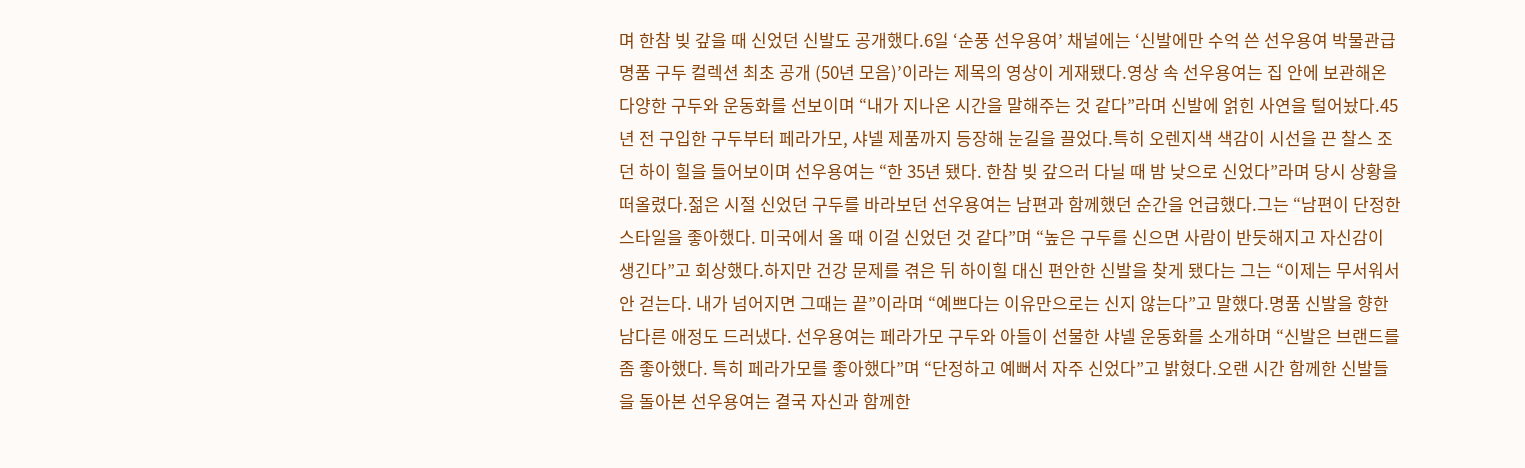며 한참 빚 갚을 때 신었던 신발도 공개했다.6일 ‘순풍 선우용여’ 채널에는 ‘신발에만 수억 쓴 선우용여 박물관급 명품 구두 컬렉션 최초 공개 (50년 모음)’이라는 제목의 영상이 게재됐다.영상 속 선우용여는 집 안에 보관해온 다양한 구두와 운동화를 선보이며 “내가 지나온 시간을 말해주는 것 같다”라며 신발에 얽힌 사연을 털어놨다.45년 전 구입한 구두부터 페라가모, 샤넬 제품까지 등장해 눈길을 끌었다.특히 오렌지색 색감이 시선을 끈 찰스 조던 하이 힐을 들어보이며 선우용여는 “한 35년 됐다. 한참 빚 갚으러 다닐 때 밤 낮으로 신었다”라며 당시 상황을 떠올렸다.젊은 시절 신었던 구두를 바라보던 선우용여는 남편과 함께했던 순간을 언급했다.그는 “남편이 단정한 스타일을 좋아했다. 미국에서 올 때 이걸 신었던 것 같다”며 “높은 구두를 신으면 사람이 반듯해지고 자신감이 생긴다”고 회상했다.하지만 건강 문제를 겪은 뒤 하이힐 대신 편안한 신발을 찾게 됐다는 그는 “이제는 무서워서 안 걷는다. 내가 넘어지면 그때는 끝”이라며 “예쁘다는 이유만으로는 신지 않는다”고 말했다.명품 신발을 향한 남다른 애정도 드러냈다. 선우용여는 페라가모 구두와 아들이 선물한 샤넬 운동화를 소개하며 “신발은 브랜드를 좀 좋아했다. 특히 페라가모를 좋아했다”며 “단정하고 예뻐서 자주 신었다”고 밝혔다.오랜 시간 함께한 신발들을 돌아본 선우용여는 결국 자신과 함께한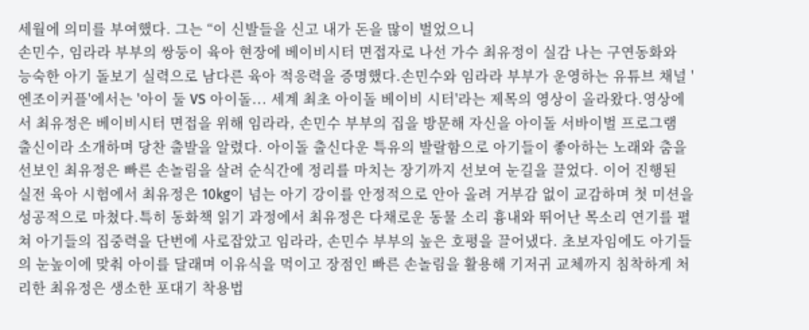세월에 의미를 부여했다. 그는 “이 신발들을 신고 내가 돈을 많이 벌었으니
손민수, 임라라 부부의 쌍둥이 육아 현장에 베이비시터 면접자로 나선 가수 최유정이 실감 나는 구연동화와 능숙한 아기 돌보기 실력으로 남다른 육아 적응력을 증명했다.손민수와 임라라 부부가 운영하는 유튜브 채널 '엔조이커플'에서는 '아이 둘 VS 아이돌... 세계 최초 아이돌 베이비 시터'라는 제목의 영상이 올라왔다.영상에서 최유정은 베이비시터 면접을 위해 임라라, 손민수 부부의 집을 방문해 자신을 아이돌 서바이벌 프로그램 출신이라 소개하며 당찬 출발을 알렸다. 아이돌 출신다운 특유의 발랄함으로 아기들이 좋아하는 노래와 춤을 선보인 최유정은 빠른 손놀림을 살려 순식간에 정리를 마치는 장기까지 선보여 눈길을 끌었다. 이어 진행된 실전 육아 시험에서 최유정은 10kg이 넘는 아기 강이를 안정적으로 안아 올려 거부감 없이 교감하며 첫 미션을 성공적으로 마쳤다.특히 동화책 읽기 과정에서 최유정은 다채로운 동물 소리 흉내와 뛰어난 목소리 연기를 펼쳐 아기들의 집중력을 단번에 사로잡았고 임라라, 손민수 부부의 높은 호평을 끌어냈다. 초보자임에도 아기들의 눈높이에 맞춰 아이를 달래며 이유식을 먹이고 장점인 빠른 손놀림을 활용해 기저귀 교체까지 침착하게 처리한 최유정은 생소한 포대기 착용법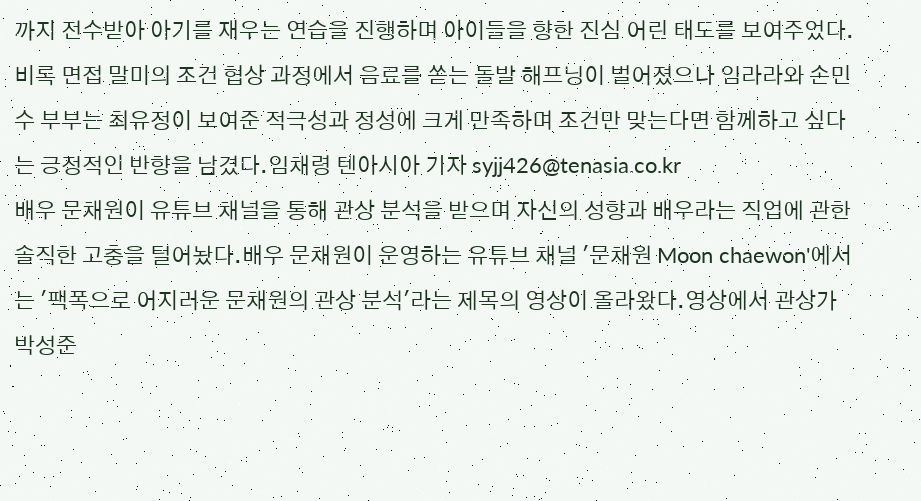까지 전수받아 아기를 재우는 연습을 진행하며 아이들을 향한 진심 어린 태도를 보여주었다.비록 면접 말미의 조건 협상 과정에서 음료를 쏟는 돌발 해프닝이 벌어졌으나 임라라와 손민수 부부는 최유정이 보여준 적극성과 정성에 크게 만족하며 조건만 맞는다면 함께하고 싶다는 긍정적인 반향을 남겼다.임채령 텐아시아 기자 syjj426@tenasia.co.kr
배우 문채원이 유튜브 채널을 통해 관상 분석을 받으며 자신의 성향과 배우라는 직업에 관한 솔직한 고충을 털어놨다.배우 문채원이 운영하는 유튜브 채널 '문채원 Moon chaewon'에서는 '팩폭으로 어지러운 문채원의 관상 분석'라는 제목의 영상이 올라왔다.영상에서 관상가 박성준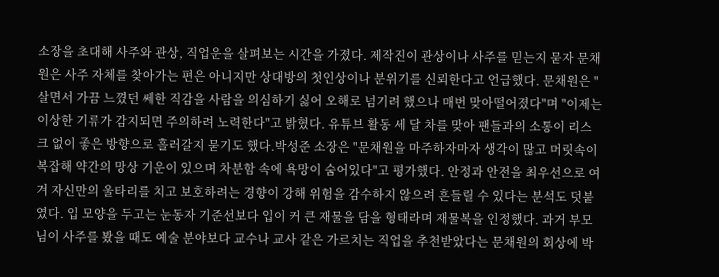소장을 초대해 사주와 관상, 직업운을 살펴보는 시간을 가졌다. 제작진이 관상이나 사주를 믿는지 묻자 문채원은 사주 자체를 찾아가는 편은 아니지만 상대방의 첫인상이나 분위기를 신뢰한다고 언급했다. 문채원은 "살면서 가끔 느꼈던 쎄한 직감을 사람을 의심하기 싫어 오해로 넘기려 했으나 매번 맞아떨어졌다"며 "이제는 이상한 기류가 감지되면 주의하려 노력한다"고 밝혔다. 유튜브 활동 세 달 차를 맞아 팬들과의 소통이 리스크 없이 좋은 방향으로 흘러갈지 묻기도 했다.박성준 소장은 "문채원을 마주하자마자 생각이 많고 머릿속이 복잡해 약간의 망상 기운이 있으며 차분함 속에 욕망이 숨어있다"고 평가했다. 안정과 안전을 최우선으로 여겨 자신만의 울타리를 치고 보호하려는 경향이 강해 위험을 감수하지 않으려 흔들릴 수 있다는 분석도 덧붙였다. 입 모양을 두고는 눈동자 기준선보다 입이 커 큰 재물을 담을 형태라며 재물복을 인정했다. 과거 부모님이 사주를 봤을 때도 예술 분야보다 교수나 교사 같은 가르치는 직업을 추천받았다는 문채원의 회상에 박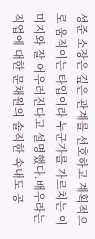성준 소장은 깊은 관계를 선호하고 계획적으로 움직이는 타입이라 누군가를 가르치는 이미지와 잘 어우러진다고 설명했다.배우라는 직업에 대한 문채원의 솔직한 속내도 공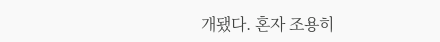개됐다. 혼자 조용히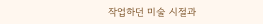작업하던 미술 시절과